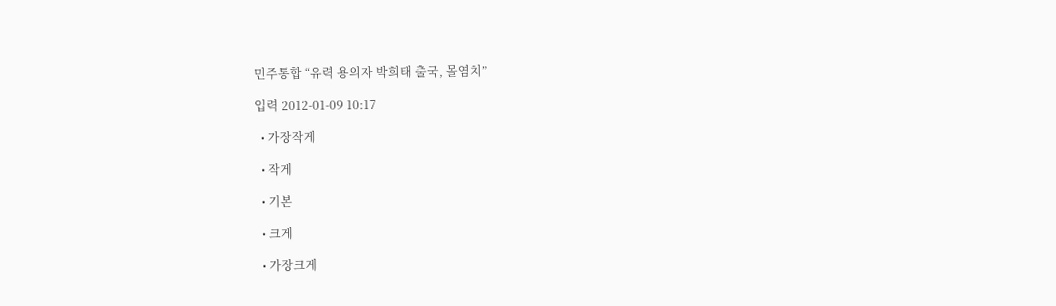민주통합 “유력 용의자 박희태 출국, 몰염치”

입력 2012-01-09 10:17

  • 가장작게

  • 작게

  • 기본

  • 크게

  • 가장크게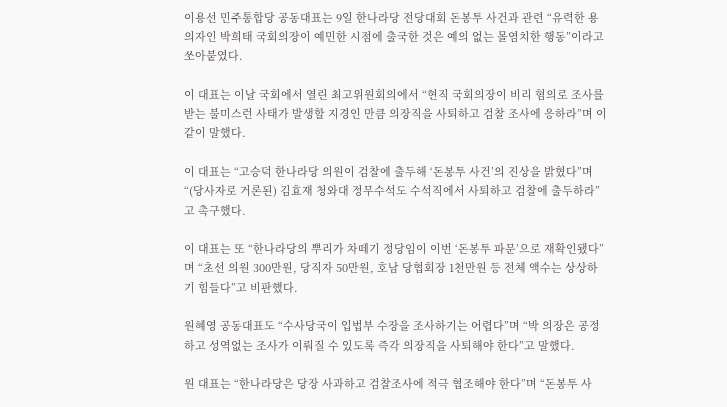이용선 민주통합당 공동대표는 9일 한나라당 전당대회 돈봉투 사건과 관련 “유력한 용의자인 박희태 국회의장이 예민한 시점에 출국한 것은 예의 없는 몰염치한 행동”이라고 쏘아붙였다.

이 대표는 이날 국회에서 열린 최고위원회의에서 “현직 국회의장이 비리 혐의로 조사를 받는 불미스런 사태가 발생할 지경인 만큼 의장직을 사퇴하고 검찰 조사에 응하라”며 이같이 말했다.

이 대표는 “고승덕 한나라당 의원이 검찰에 출두해 ‘돈봉투 사건’의 진상을 밝혔다”며 “(당사자로 거론된) 김효재 청와대 정무수석도 수석직에서 사퇴하고 검찰에 출두하라”고 촉구했다.

이 대표는 또 “한나라당의 뿌리가 차떼기 정당임이 이번 ‘돈봉투 파문’으로 재확인됐다”며 “초선 의원 300만원, 당직자 50만원, 호남 당협회장 1천만원 등 전체 액수는 상상하기 힘들다”고 비판했다.

원혜영 공동대표도 “수사당국이 입법부 수장을 조사하기는 어렵다”며 “박 의장은 공정하고 성역없는 조사가 이뤄질 수 있도록 즉각 의장직을 사퇴해야 한다”고 말했다.

원 대표는 “한나라당은 당장 사과하고 검찰조사에 적극 협조해야 한다”며 “돈봉투 사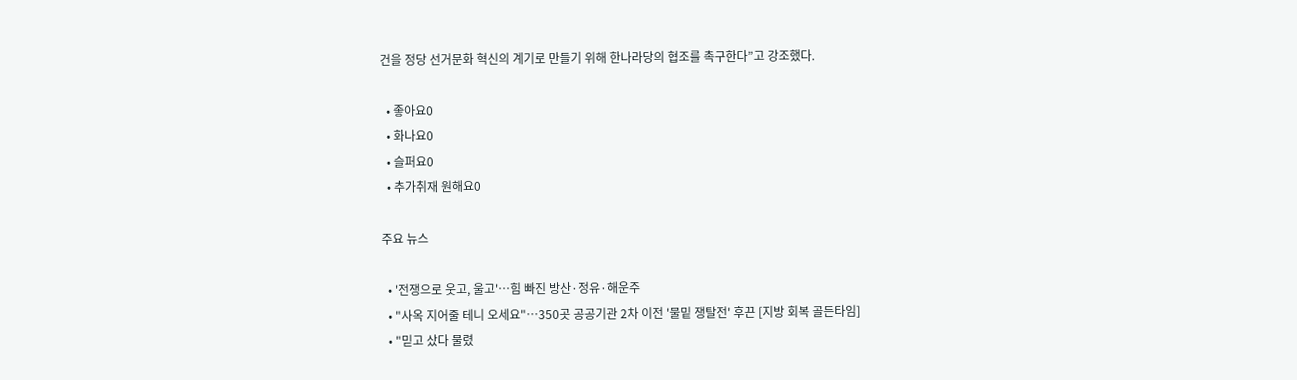건을 정당 선거문화 혁신의 계기로 만들기 위해 한나라당의 협조를 촉구한다”고 강조했다.

  • 좋아요0
  • 화나요0
  • 슬퍼요0
  • 추가취재 원해요0

주요 뉴스

  • '전쟁으로 웃고, 울고'…힘 빠진 방산·정유·해운주
  • "사옥 지어줄 테니 오세요"⋯350곳 공공기관 2차 이전 '물밑 쟁탈전' 후끈 [지방 회복 골든타임]
  • "믿고 샀다 물렸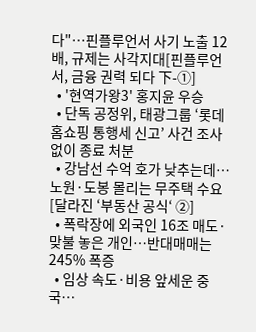다"…핀플루언서 사기 노출 12배, 규제는 사각지대[핀플루언서, 금융 권력 되다 下-①]
  • '현역가왕3' 홍지윤 우승
  • 단독 공정위, 태광그룹 ‘롯데홈쇼핑 통행세 신고’ 사건 조사 없이 종료 처분
  • 강남선 수억 호가 낮추는데⋯노원·도봉 몰리는 무주택 수요 [달라진 ‘부동산 공식‘ ②]
  • 폭락장에 외국인 16조 매도·맞불 놓은 개인…반대매매는 245% 폭증
  • 임상 속도·비용 앞세운 중국…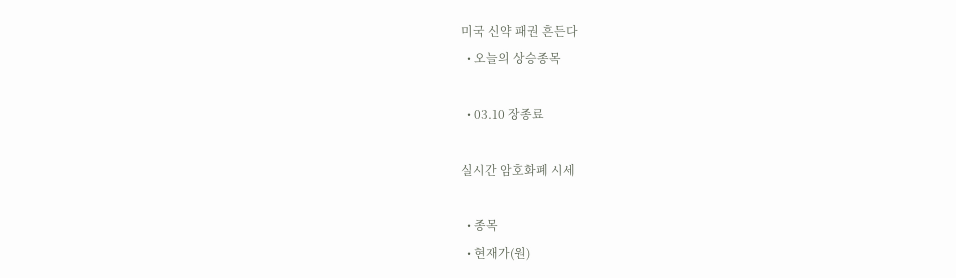미국 신약 패권 흔든다
  • 오늘의 상승종목

  • 03.10 장종료

실시간 암호화폐 시세

  • 종목
  • 현재가(원)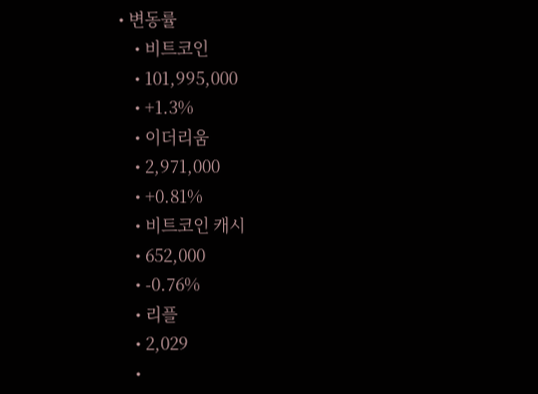• 변동률
    • 비트코인
    • 101,995,000
    • +1.3%
    • 이더리움
    • 2,971,000
    • +0.81%
    • 비트코인 캐시
    • 652,000
    • -0.76%
    • 리플
    • 2,029
    •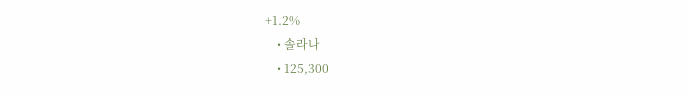+1.2%
    • 솔라나
    • 125,300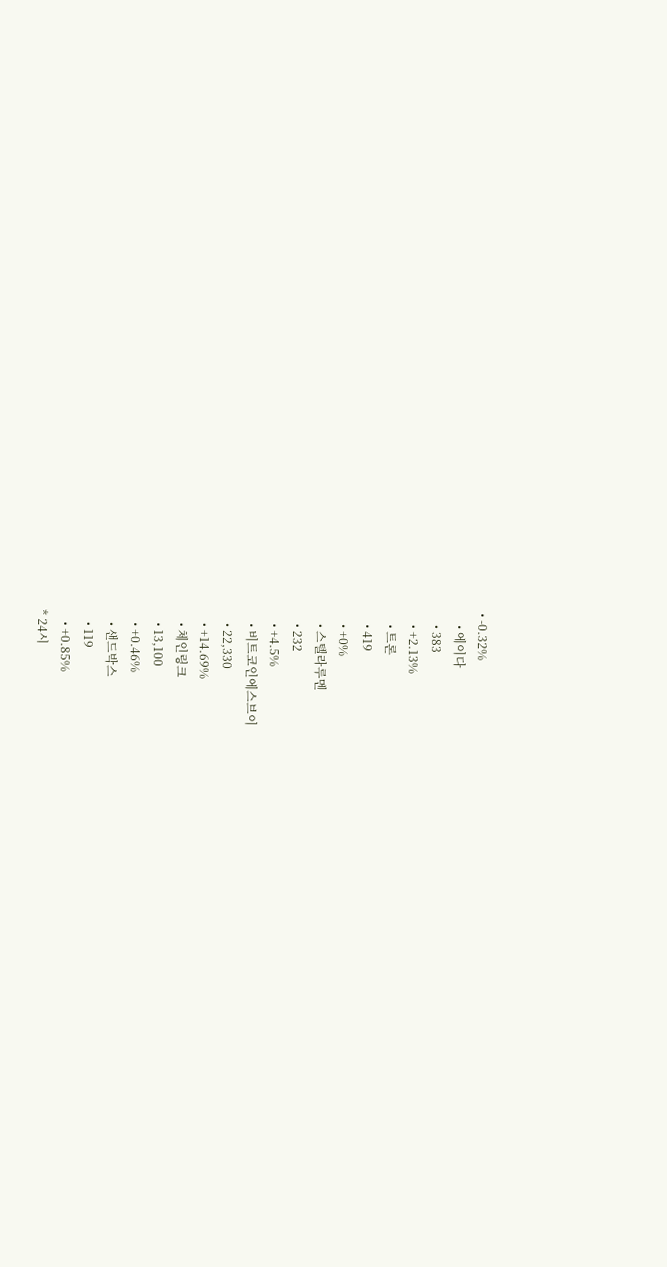• -0.32%
    • 에이다
    • 383
    • +2.13%
    • 트론
    • 419
    • +0%
    • 스텔라루멘
    • 232
    • +4.5%
    • 비트코인에스브이
    • 22,330
    • +14.69%
    • 체인링크
    • 13,100
    • +0.46%
    • 샌드박스
    • 119
    • +0.85%
* 24시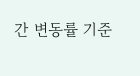간 변동률 기준